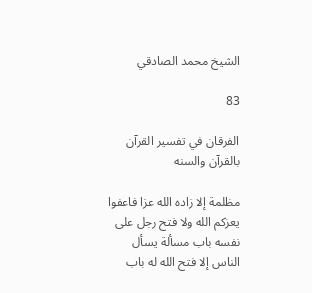الشيخ محمد الصادقي

83

الفرقان في تفسير القرآن بالقرآن والسنه

مظلمة إلا زاده الله عزا فاعفوا يعزكم الله ولا فتح رجل على نفسه باب مسألة يسأل الناس إلا فتح الله له باب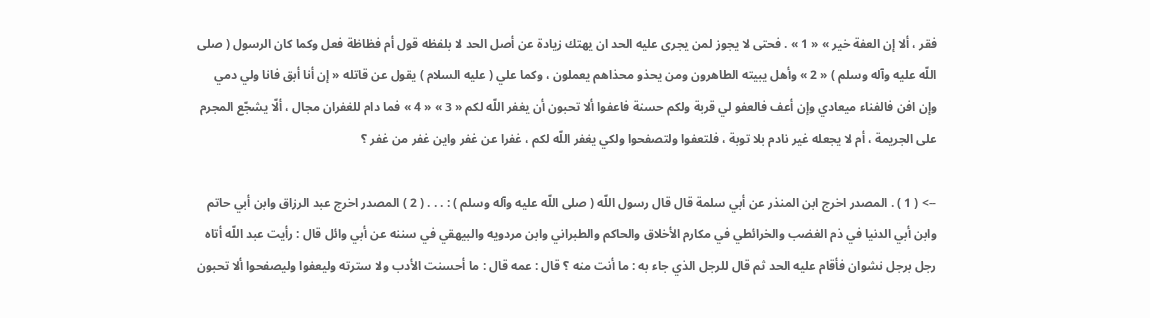فقر ، ألا إن العفة خير » « 1 » . فحتى لا يجوز لمن يجرى عليه الحد ان يهتك زيادة عن أصل الحد لا بلفظه قول أم فظاظة فعل وكما كان الرسول ( صلى اللّه عليه وآله وسلم ) « 2 » وأهل يبيته الطاهرون ومن يحذو محذاهم يعملون ، وكما علي ( عليه السلام ) يقول عن قاتله « إن أنا أبق فانا ولي دمي وإن افن فالفناء ميعادي وإن أعف فالعفو لي قربة ولكم حسنة فاعفوا ألا تحبون أن يغفر اللّه لكم « 3 » « 4 » فما دام للغفران مجال ، ألّا يشجّع المجرم على الجريمة ، أم لا يجعله غير نادم بلا توبة ، فلتعفوا ولتصفحوا ولكي يغفر اللّه لكم ، غفرا عن غفر واين غفر من غفر ؟

--> ( 1 ) . المصدر اخرج ابن المنذر عن أبي سلمة قال قال رسول اللّه ( صلى اللّه عليه وآله وسلم ) : . . . ( 2 ) المصدر اخرج عبد الرزاق وابن أبي حاتم وابن أبي الدنيا في ذم الغضب والخرائطي في مكارم الأخلاق والحاكم والطبراني وابن مردويه والبيهقي في سننه عن أبي وائل قال : رأيت عبد اللّه أتاه رجل برجل نشوان فأقام عليه الحد ثم قال للرجل الذي جاء به : ما أنت منه ؟ قال : عمه قال : ما أحسنت الأدب ولا سترته وليعفوا وليصفحوا ألا تحبون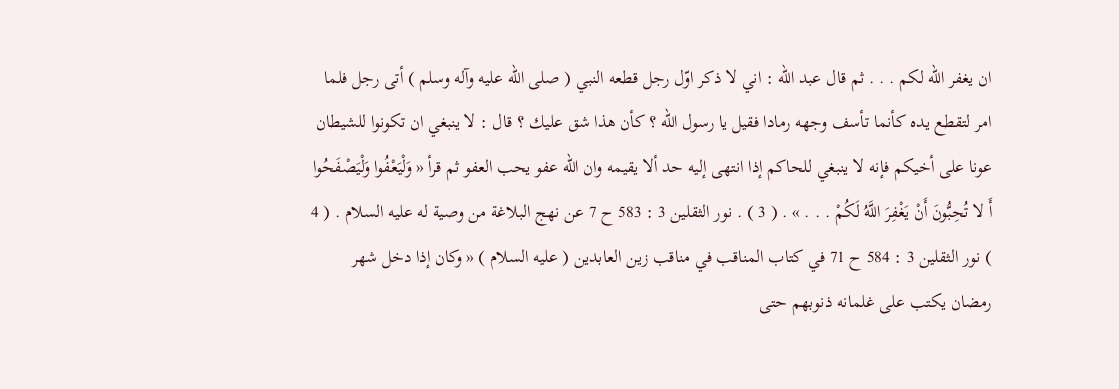ان يغفر اللّه لكم . . . ثم قال عبد اللّه : اني لا ذكر اوّل رجل قطعه النبي ( صلى اللّه عليه وآله وسلم ) أتى رجل فلما امر لتقطع يده كأنما تأسف وجهه رمادا فقيل يا رسول اللّه ؟ كأن هذا شق عليك ؟ قال : لا ينبغي ان تكونوا للشيطان عونا على أخيكم فإنه لا ينبغي للحاكم إذا انتهى إليه حد ألا يقيمه وان اللّه عفو يحب العفو ثم قرأ « وَلْيَعْفُوا وَلْيَصْفَحُوا أَ لا تُحِبُّونَ أَنْ يَغْفِرَ اللَّهُ لَكُمْ . . . » . ( 3 ) . نور الثقلين 3 : 583 ح 7 عن نهج البلاغة من وصية له عليه السلام . ( 4 ) نور الثقلين 3 : 584 ح 71 في كتاب المناقب في مناقب زين العابدين ( عليه السلام ) « وكان إذا دخل شهر رمضان يكتب على غلمانه ذنوبهم حتى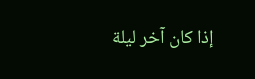إذا كان آخر ليلة